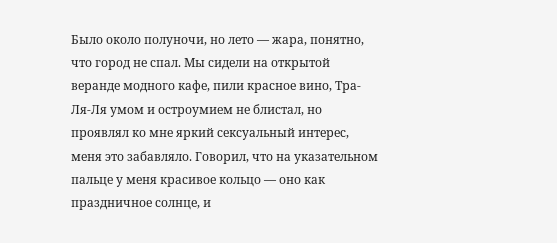Было около полуночи, но лето — жара, понятно, что город не спал. Мы сидели на открытой веранде модного кафе, пили красное вино, Тра-Ля-Ля умом и остроумием не блистал, но проявлял ко мне яркий сексуальный интерес, меня это забавляло. Говорил, что на указательном пальце у меня красивое кольцо — оно как праздничное солнце, и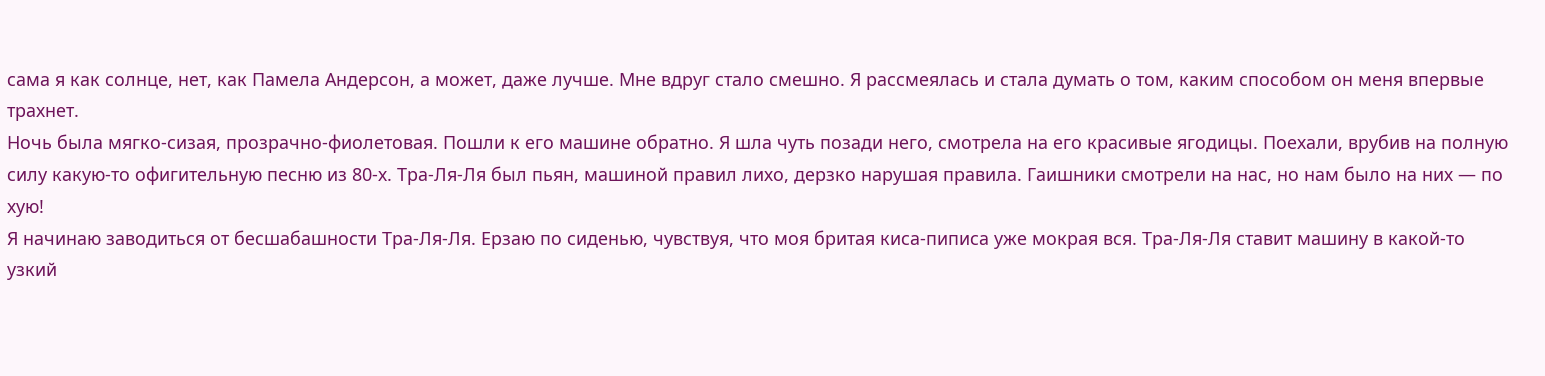сама я как солнце, нет, как Памела Андерсон, а может, даже лучше. Мне вдруг стало смешно. Я рассмеялась и стала думать о том, каким способом он меня впервые трахнет.
Ночь была мягко-сизая, прозрачно-фиолетовая. Пошли к его машине обратно. Я шла чуть позади него, смотрела на его красивые ягодицы. Поехали, врубив на полную силу какую-то офигительную песню из 80-х. Тра-Ля-Ля был пьян, машиной правил лихо, дерзко нарушая правила. Гаишники смотрели на нас, но нам было на них — по хую!
Я начинаю заводиться от бесшабашности Тра-Ля-Ля. Ерзаю по сиденью, чувствуя, что моя бритая киса-пиписа уже мокрая вся. Тра-Ля-Ля ставит машину в какой-то узкий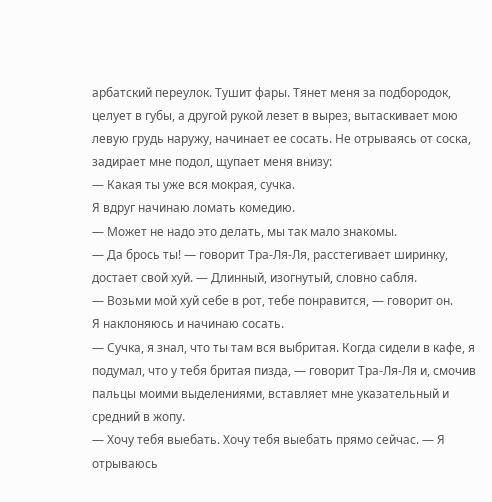арбатский переулок. Тушит фары. Тянет меня за подбородок, целует в губы, а другой рукой лезет в вырез, вытаскивает мою левую грудь наружу, начинает ее сосать. Не отрываясь от соска, задирает мне подол, щупает меня внизу:
— Какая ты уже вся мокрая, сучка.
Я вдруг начинаю ломать комедию.
— Может не надо это делать, мы так мало знакомы.
— Да брось ты! — говорит Тра-Ля-Ля, расстегивает ширинку, достает свой хуй. — Длинный, изогнутый, словно сабля.
— Возьми мой хуй себе в рот, тебе понравится, — говорит он.
Я наклоняюсь и начинаю сосать.
— Сучка, я знал, что ты там вся выбритая. Когда сидели в кафе, я подумал, что у тебя бритая пизда, — говорит Тра-Ля-Ля и, смочив пальцы моими выделениями, вставляет мне указательный и средний в жопу.
— Хочу тебя выебать. Хочу тебя выебать прямо сейчас. — Я отрываюсь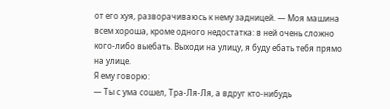от его хуя, разворачиваюсь к нему задницей. — Моя машина всем хороша, кроме одного недостатка: в ней очень сложно кого-либо выебать. Выходи на улицу, я буду ебать тебя прямо на улице.
Я ему говорю:
— Ты с ума сошел, Тра-Ля-Ля, а вдруг кто-нибудь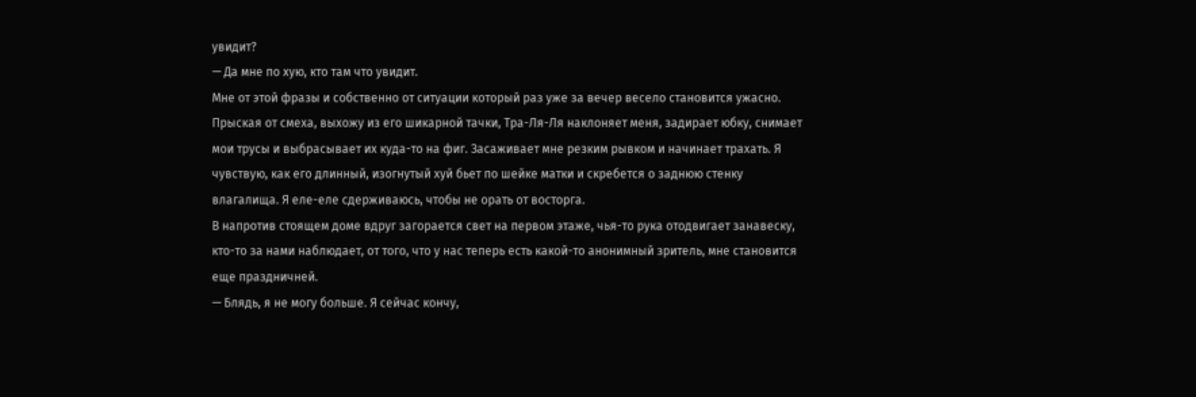увидит?
— Да мне по хую, кто там что увидит.
Мне от этой фразы и собственно от ситуации который раз уже за вечер весело становится ужасно. Прыская от смеха, выхожу из его шикарной тачки, Тра-Ля-Ля наклоняет меня, задирает юбку, снимает мои трусы и выбрасывает их куда-то на фиг. Засаживает мне резким рывком и начинает трахать. Я чувствую, как его длинный, изогнутый хуй бьет по шейке матки и скребется о заднюю стенку влагалища. Я еле-еле сдерживаюсь, чтобы не орать от восторга.
В напротив стоящем доме вдруг загорается свет на первом этаже, чья-то рука отодвигает занавеску, кто-то за нами наблюдает, от того, что у нас теперь есть какой-то анонимный зритель, мне становится еще праздничней.
— Блядь, я не могу больше. Я сейчас кончу,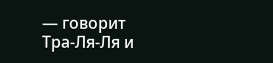— говорит Тра-Ля-Ля и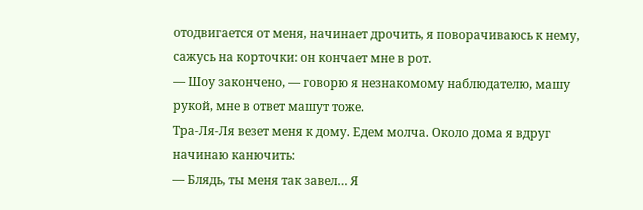отодвигается от меня, начинает дрочить, я поворачиваюсь к нему, сажусь на корточки: он кончает мне в рот.
— Шоу закончено, — говорю я незнакомому наблюдателю, машу рукой, мне в ответ машут тоже.
Тра-Ля-Ля везет меня к дому. Едем молча. Около дома я вдруг начинаю канючить:
— Блядь, ты меня так завел… Я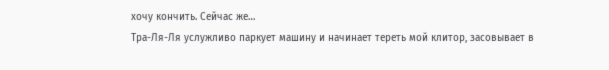хочу кончить. Сейчас же…
Тра-Ля-Ля услужливо паркует машину и начинает тереть мой клитор, засовывает в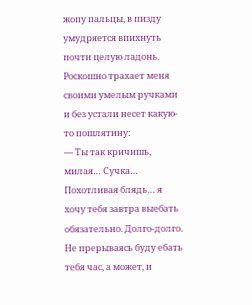жопу пальцы, в пизду умудряется впихнуть почти целую ладонь. Роскошно трахает меня своими умелым ручками и без устали несет какую-то пошлятину:
— Ты так кричишь, милая… Сучка… Похотливая блядь… я хочу тебя завтра выебать обязательно. Долго-долго. Не прерываясь буду ебать тебя час, а может, и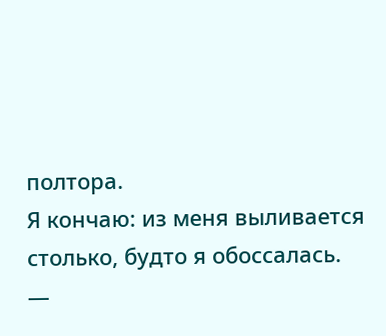полтора.
Я кончаю: из меня выливается столько, будто я обоссалась.
—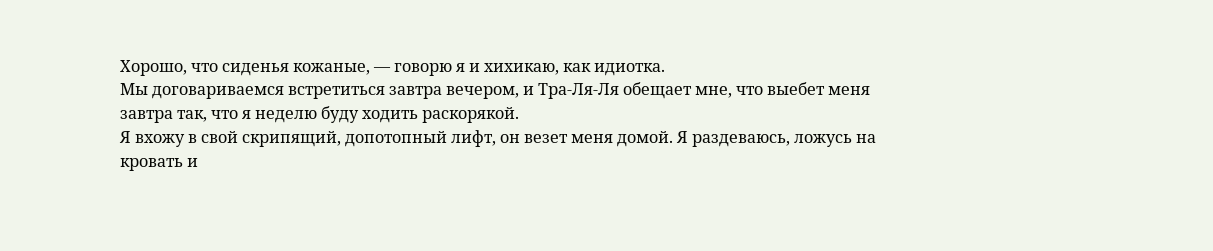Хорошо, что сиденья кожаные, — говорю я и хихикаю, как идиотка.
Мы договариваемся встретиться завтра вечером, и Тра-Ля-Ля обещает мне, что выебет меня завтра так, что я неделю буду ходить раскорякой.
Я вхожу в свой скрипящий, допотопный лифт, он везет меня домой. Я раздеваюсь, ложусь на кровать и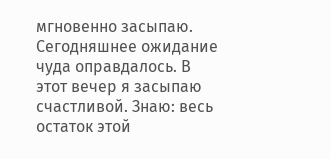мгновенно засыпаю. Сегодняшнее ожидание чуда оправдалось. В этот вечер я засыпаю счастливой. Знаю: весь остаток этой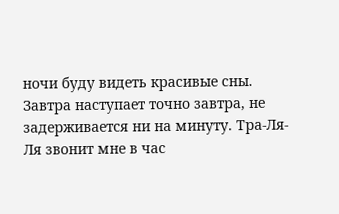ночи буду видеть красивые сны.
Завтра наступает точно завтра, не задерживается ни на минуту. Тра-Ля-Ля звонит мне в час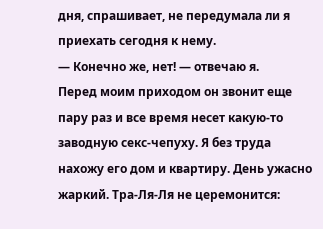дня, спрашивает, не передумала ли я приехать сегодня к нему.
— Конечно же, нет! — отвечаю я.
Перед моим приходом он звонит еще пару раз и все время несет какую-то заводную секс-чепуху. Я без труда нахожу его дом и квартиру. День ужасно жаркий. Тра-Ля-Ля не церемонится: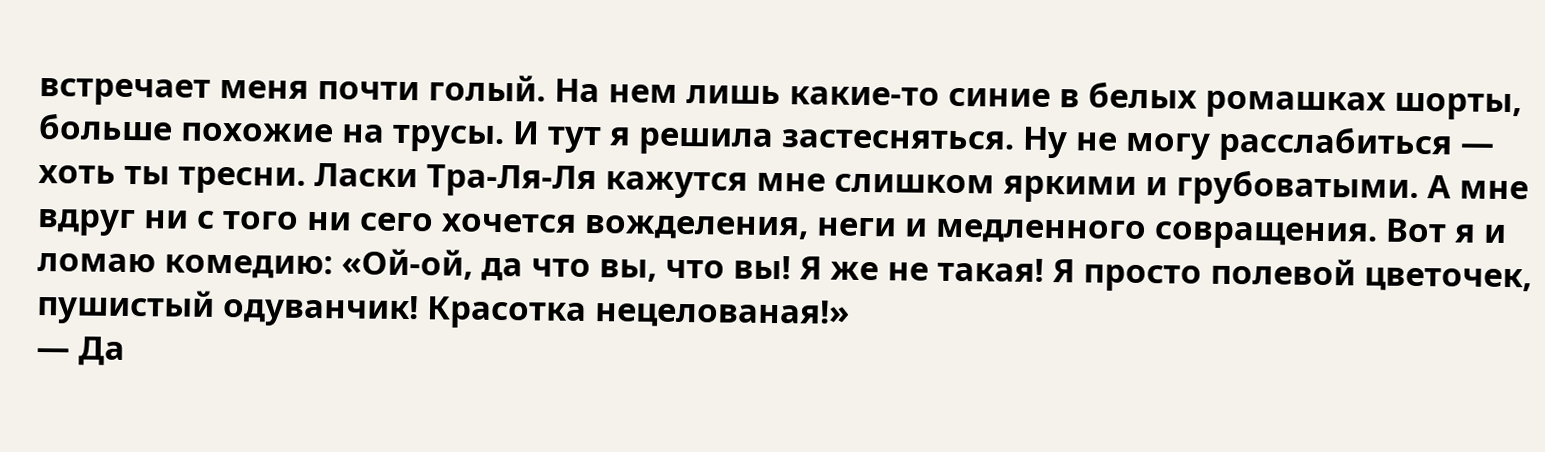встречает меня почти голый. На нем лишь какие-то синие в белых ромашках шорты, больше похожие на трусы. И тут я решила застесняться. Ну не могу расслабиться — хоть ты тресни. Ласки Тра-Ля-Ля кажутся мне слишком яркими и грубоватыми. А мне вдруг ни с того ни сего хочется вожделения, неги и медленного совращения. Вот я и ломаю комедию: «Ой-ой, да что вы, что вы! Я же не такая! Я просто полевой цветочек, пушистый одуванчик! Красотка нецелованая!»
— Да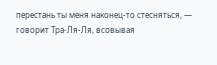перестань ты меня наконец-то стесняться, — говорит Тра-Ля-Ля, всовывая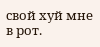свой хуй мне в рот.